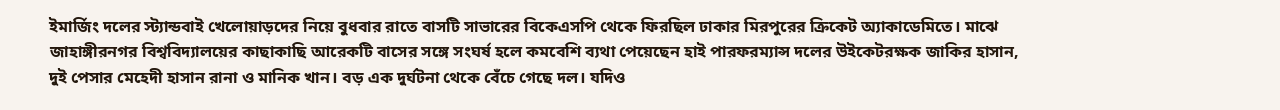ইমার্জিং দলের স্ট্যান্ডবাই খেলোয়াড়দের নিয়ে বুধবার রাতে বাসটি সাভারের বিকেএসপি থেকে ফিরছিল ঢাকার মিরপুরের ক্রিকেট অ্যাকাডেমিতে। মাঝে জাহাঙ্গীরনগর বিশ্ববিদ্যালয়ের কাছাকাছি আরেকটি বাসের সঙ্গে সংঘর্ষ হলে কমবেশি ব্যথা পেয়েছেন হাই পারফরম্যান্স দলের উইকেটরক্ষক জাকির হাসান, দুই পেসার মেহেদী হাসান রানা ও মানিক খান। বড় এক দুর্ঘটনা থেকে বেঁচে গেছে দল। যদিও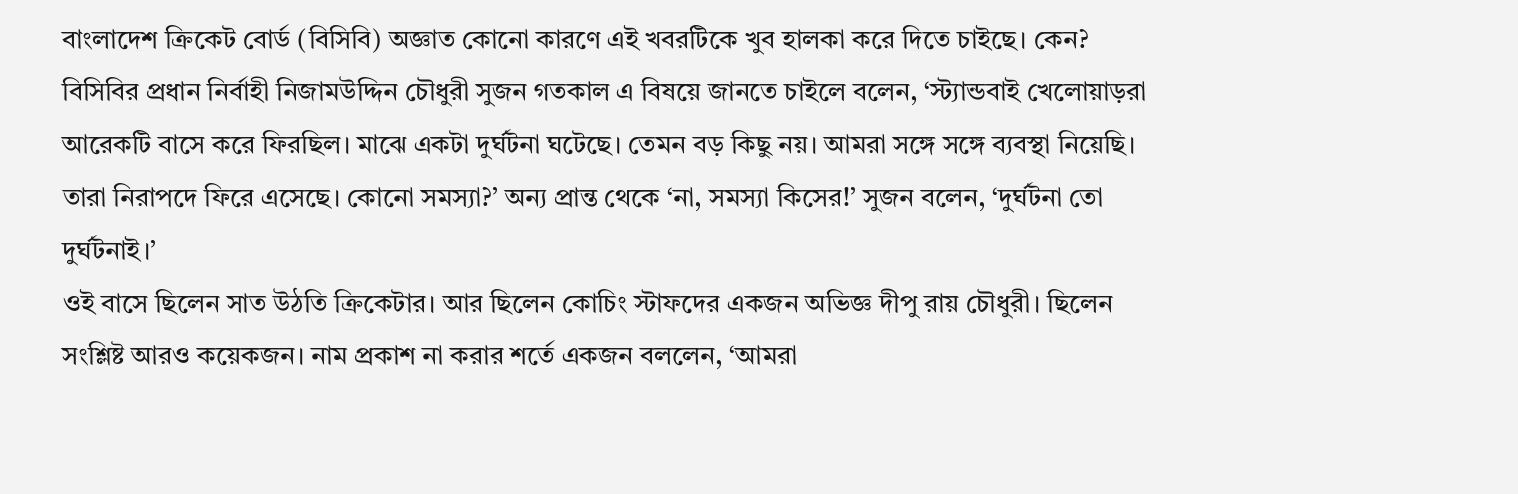বাংলাদেশ ক্রিকেট বোর্ড (বিসিবি) অজ্ঞাত কোনো কারণে এই খবরটিকে খুব হালকা করে দিতে চাইছে। কেন?
বিসিবির প্রধান নির্বাহী নিজামউদ্দিন চৌধুরী সুজন গতকাল এ বিষয়ে জানতে চাইলে বলেন, ‘স্ট্যান্ডবাই খেলোয়াড়রা আরেকটি বাসে করে ফিরছিল। মাঝে একটা দুর্ঘটনা ঘটেছে। তেমন বড় কিছু নয়। আমরা সঙ্গে সঙ্গে ব্যবস্থা নিয়েছি। তারা নিরাপদে ফিরে এসেছে। কোনো সমস্যা?’ অন্য প্রান্ত থেকে ‘না, সমস্যা কিসের!’ সুজন বলেন, ‘দুর্ঘটনা তো দুর্ঘটনাই।’
ওই বাসে ছিলেন সাত উঠতি ক্রিকেটার। আর ছিলেন কোচিং স্টাফদের একজন অভিজ্ঞ দীপু রায় চৌধুরী। ছিলেন সংশ্লিষ্ট আরও কয়েকজন। নাম প্রকাশ না করার শর্তে একজন বললেন, ‘আমরা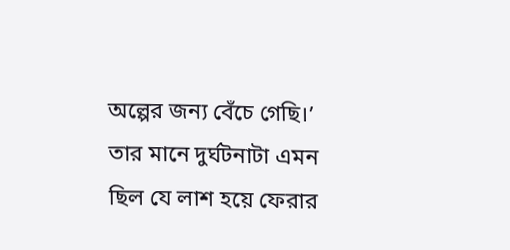অল্পের জন্য বেঁচে গেছি।’ তার মানে দুর্ঘটনাটা এমন ছিল যে লাশ হয়ে ফেরার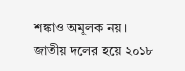শঙ্কাও অমূলক নয়।
জাতীয় দলের হয়ে ২০১৮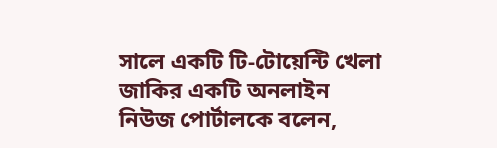সালে একটি টি-টোয়েন্টি খেলা জাকির একটি অনলাইন নিউজ পোর্টালকে বলেন,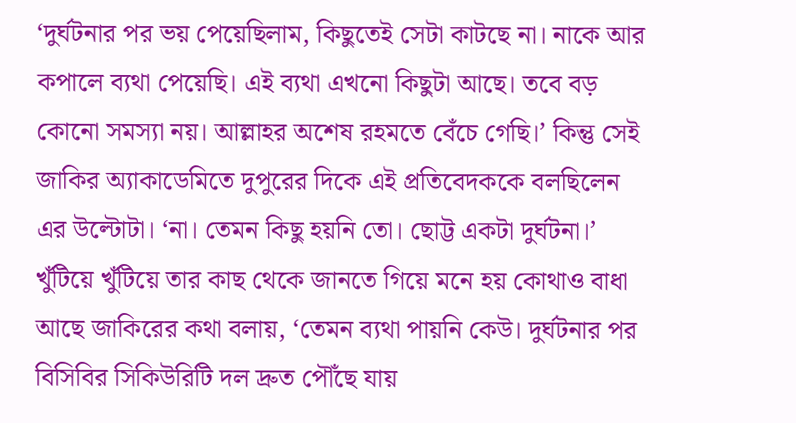‘দুর্ঘটনার পর ভয় পেয়েছিলাম, কিছুতেই সেটা কাটছে না। নাকে আর কপালে ব্যথা পেয়েছি। এই ব্যথা এখনো কিছুটা আছে। তবে বড় কোনো সমস্যা নয়। আল্লাহর অশেষ রহমতে বেঁচে গেছি।’ কিন্তু সেই জাকির অ্যাকাডেমিতে দুপুরের দিকে এই প্রতিবেদককে বলছিলেন এর উল্টোটা। ‘না। তেমন কিছু হয়নি তো। ছোট্ট একটা দুর্ঘটনা।’ খুঁটিয়ে খুঁটিয়ে তার কাছ থেকে জানতে গিয়ে মনে হয় কোথাও বাধা আছে জাকিরের কথা বলায়, ‘তেমন ব্যথা পায়নি কেউ। দুর্ঘটনার পর বিসিবির সিকিউরিটি দল দ্রুত পৌঁছে যায়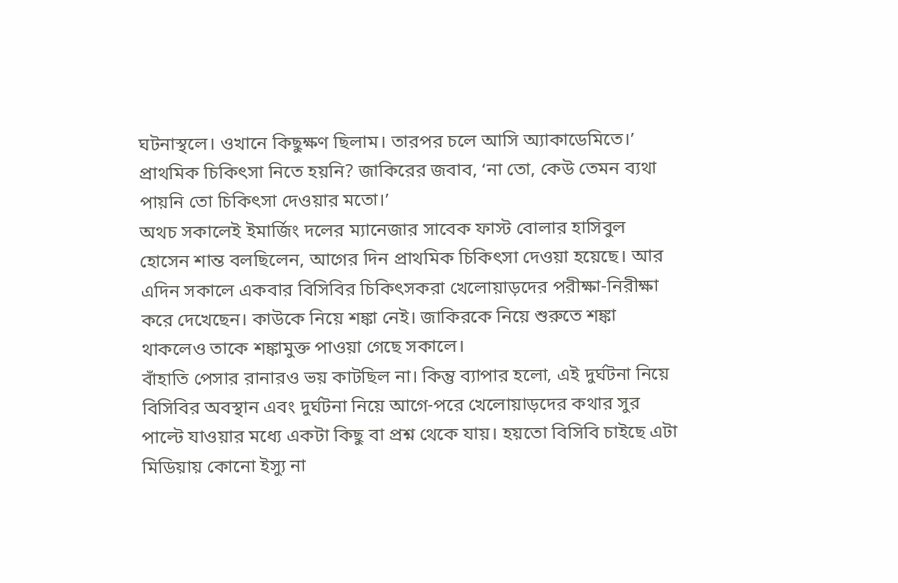ঘটনাস্থলে। ওখানে কিছুক্ষণ ছিলাম। তারপর চলে আসি অ্যাকাডেমিতে।’ প্রাথমিক চিকিৎসা নিতে হয়নি? জাকিরের জবাব, ‘না তো, কেউ তেমন ব্যথা পায়নি তো চিকিৎসা দেওয়ার মতো।’
অথচ সকালেই ইমার্জিং দলের ম্যানেজার সাবেক ফাস্ট বোলার হাসিবুল হোসেন শান্ত বলছিলেন, আগের দিন প্রাথমিক চিকিৎসা দেওয়া হয়েছে। আর এদিন সকালে একবার বিসিবির চিকিৎসকরা খেলোয়াড়দের পরীক্ষা-নিরীক্ষা করে দেখেছেন। কাউকে নিয়ে শঙ্কা নেই। জাকিরকে নিয়ে শুরুতে শঙ্কা থাকলেও তাকে শঙ্কামুক্ত পাওয়া গেছে সকালে।
বাঁহাতি পেসার রানারও ভয় কাটছিল না। কিন্তু ব্যাপার হলো, এই দুর্ঘটনা নিয়ে বিসিবির অবস্থান এবং দুর্ঘটনা নিয়ে আগে-পরে খেলোয়াড়দের কথার সুর পাল্টে যাওয়ার মধ্যে একটা কিছু বা প্রশ্ন থেকে যায়। হয়তো বিসিবি চাইছে এটা মিডিয়ায় কোনো ইস্যু না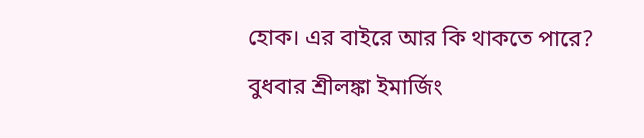হোক। এর বাইরে আর কি থাকতে পারে?
বুধবার শ্রীলঙ্কা ইমার্জিং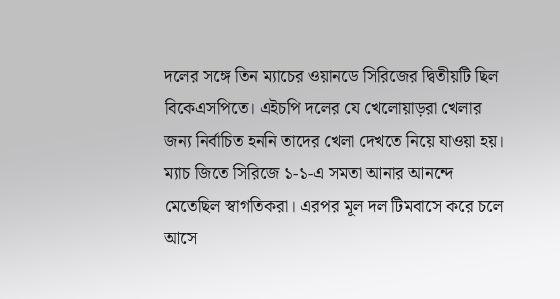দলের সঙ্গে তিন ম্যাচের ওয়ানডে সিরিজের দ্বিতীয়টি ছিল বিকেএসপিতে। এইচপি দলের যে খেলোয়াড়রা খেলার জন্য নির্বাচিত হননি তাদের খেলা দেখতে নিয়ে যাওয়া হয়। ম্যাচ জিতে সিরিজে ১-১-এ সমতা আনার আনন্দে মেতেছিল স্বাগতিকরা। এরপর মূল দল টিমবাসে করে চলে আসে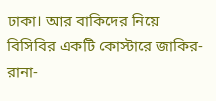ঢাকা। আর বাকিদের নিয়ে বিসিবির একটি কোস্টারে জাকির-রানা-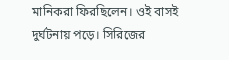মানিকরা ফিরছিলেন। ওই বাসই দুর্ঘটনায় পড়ে। সিরিজের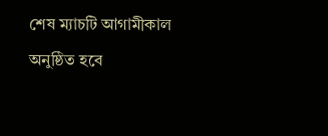শেষ ম্যাচটি আগামীকাল অনুষ্ঠিত হবে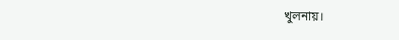খুলনায়।